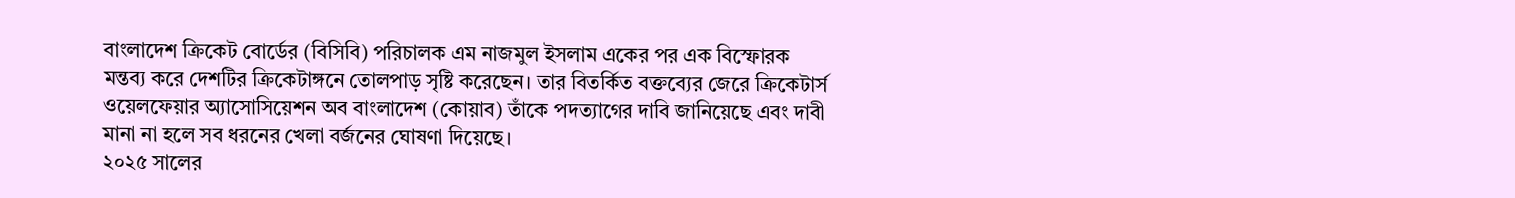বাংলাদেশ ক্রিকেট বোর্ডের (বিসিবি) পরিচালক এম নাজমুল ইসলাম একের পর এক বিস্ফোরক মন্তব্য করে দেশটির ক্রিকেটাঙ্গনে তোলপাড় সৃষ্টি করেছেন। তার বিতর্কিত বক্তব্যের জেরে ক্রিকেটার্স ওয়েলফেয়ার অ্যাসোসিয়েশন অব বাংলাদেশ (কোয়াব) তাঁকে পদত্যাগের দাবি জানিয়েছে এবং দাবী মানা না হলে সব ধরনের খেলা বর্জনের ঘোষণা দিয়েছে।
২০২৫ সালের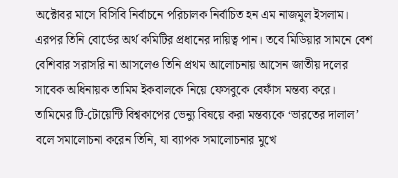অক্টোবর মাসে বিসিবি নির্বাচনে পরিচালক নির্বাচিত হন এম নাজমুল ইসলাম। এরপর তিনি বোর্ডের অর্থ কমিটির প্রধানের দায়িত্ব পান। তবে মিডিয়ার সামনে বেশ বেশিবার সরাসরি না আসলেও তিনি প্রথম আলোচনায় আসেন জাতীয় দলের সাবেক অধিনায়ক তামিম ইকবালকে নিয়ে ফেসবুকে বেফাঁস মন্তব্য করে। তামিমের টি-টোয়েন্টি বিশ্বকাপের ভেন্যু বিষয়ে করা মন্তব্যকে ‘ভারতের দালাল’ বলে সমালোচনা করেন তিনি, যা ব্যাপক সমালোচনার মুখে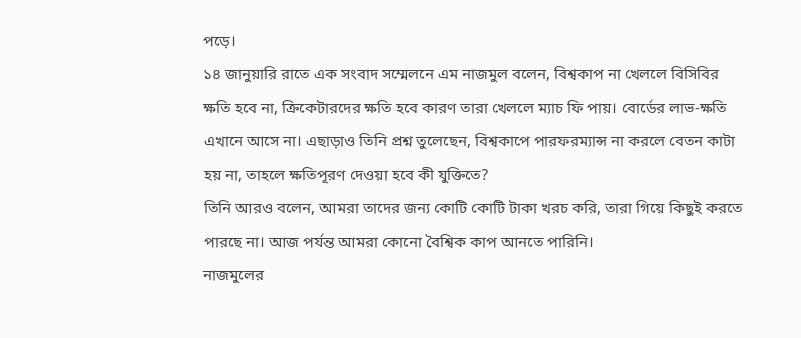পড়ে।
১৪ জানুয়ারি রাতে এক সংবাদ সম্মেলনে এম নাজমুল বলেন, বিশ্বকাপ না খেললে বিসিবির ক্ষতি হবে না, ক্রিকেটারদের ক্ষতি হবে কারণ তারা খেললে ম্যাচ ফি পায়। বোর্ডের লাভ-ক্ষতি এখানে আসে না। এছাড়াও তিনি প্রশ্ন তুলেছেন, বিশ্বকাপে পারফরম্যান্স না করলে বেতন কাটা হয় না, তাহলে ক্ষতিপূরণ দেওয়া হবে কী যুক্তিতে?
তিনি আরও বলেন, আমরা তাদের জন্য কোটি কোটি টাকা খরচ করি, তারা গিয়ে কিছুই করতে পারছে না। আজ পর্যন্ত আমরা কোনো বৈশ্বিক কাপ আনতে পারিনি।
নাজমুলের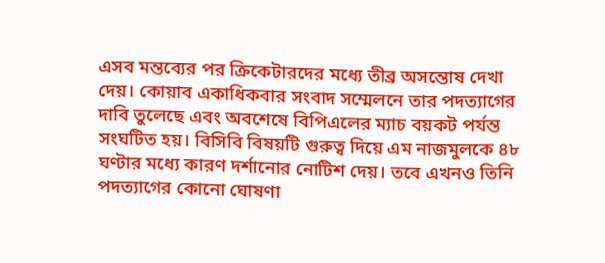এসব মন্তব্যের পর ক্রিকেটারদের মধ্যে তীব্র অসন্তোষ দেখা দেয়। কোয়াব একাধিকবার সংবাদ সম্মেলনে তার পদত্যাগের দাবি তুলেছে এবং অবশেষে বিপিএলের ম্যাচ বয়কট পর্যন্ত সংঘটিত হয়। বিসিবি বিষয়টি গুরুত্ব দিয়ে এম নাজমুলকে ৪৮ ঘণ্টার মধ্যে কারণ দর্শানোর নোটিশ দেয়। তবে এখনও তিনি পদত্যাগের কোনো ঘোষণা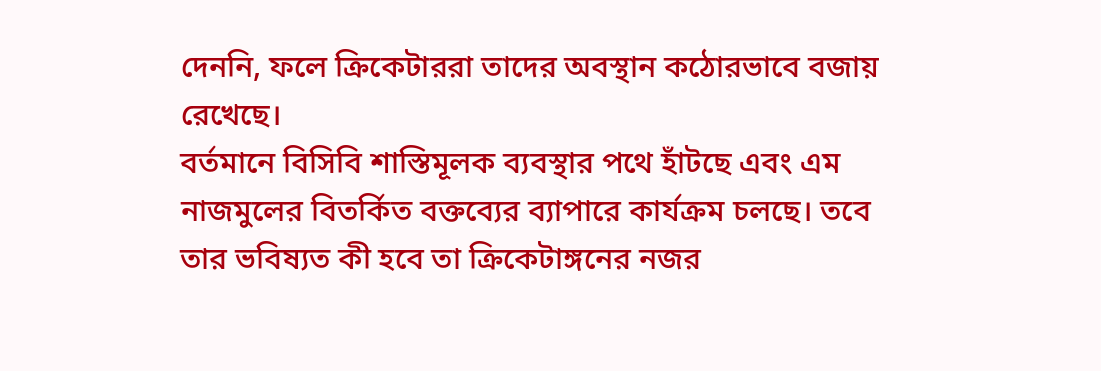দেননি, ফলে ক্রিকেটাররা তাদের অবস্থান কঠোরভাবে বজায় রেখেছে।
বর্তমানে বিসিবি শাস্তিমূলক ব্যবস্থার পথে হাঁটছে এবং এম নাজমুলের বিতর্কিত বক্তব্যের ব্যাপারে কার্যক্রম চলছে। তবে তার ভবিষ্যত কী হবে তা ক্রিকেটাঙ্গনের নজর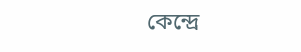কেন্দ্রে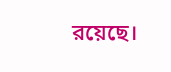রয়েছে।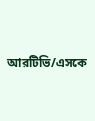আরটিভি/এসকে